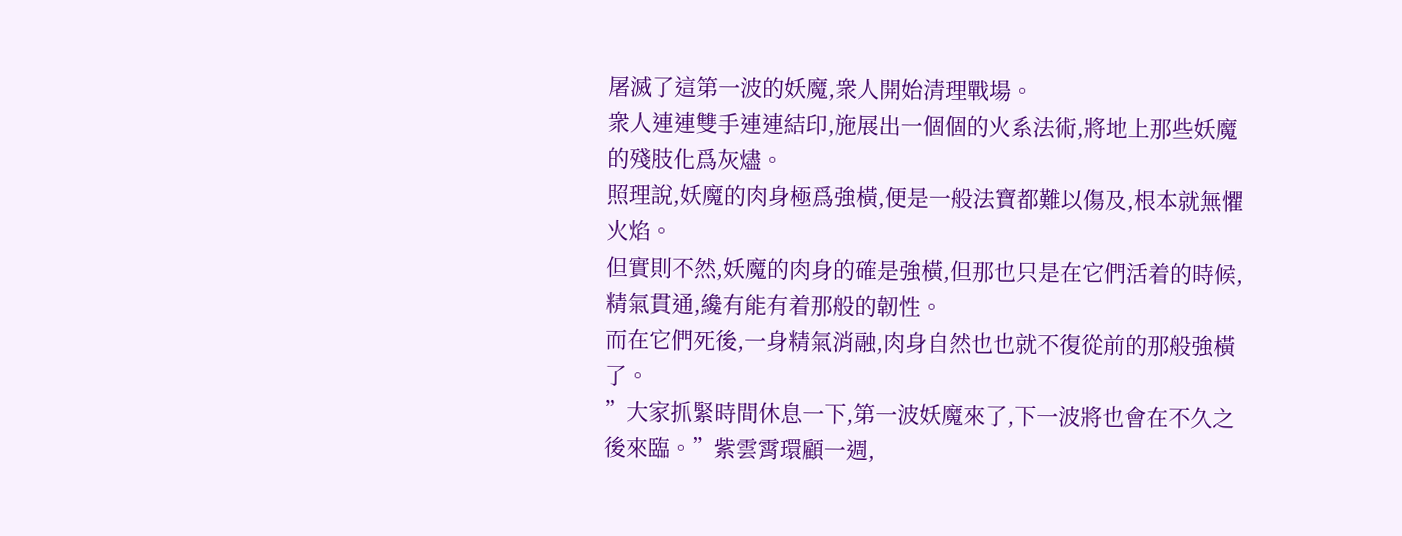屠滅了這第一波的妖魔,衆人開始清理戰場。
衆人連連雙手連連結印,施展出一個個的火系法術,將地上那些妖魔的殘肢化爲灰燼。
照理說,妖魔的肉身極爲強橫,便是一般法寶都難以傷及,根本就無懼火焰。
但實則不然,妖魔的肉身的確是強橫,但那也只是在它們活着的時候,精氣貫通,纔有能有着那般的韌性。
而在它們死後,一身精氣消融,肉身自然也也就不復從前的那般強橫了。
”大家抓緊時間休息一下,第一波妖魔來了,下一波將也會在不久之後來臨。”紫雲霄環顧一週,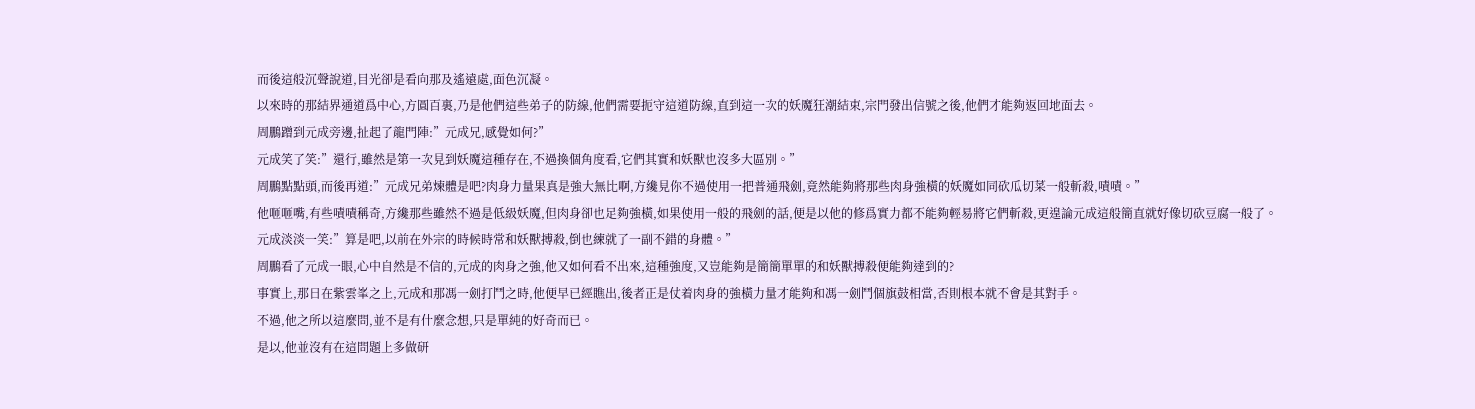而後這般沉聲說道,目光卻是看向那及遙遠處,面色沉凝。
以來時的那結界通道爲中心,方圓百裏,乃是他們這些弟子的防線,他們需要扼守這道防線,直到這一次的妖魔狂潮結束,宗門發出信號之後,他們才能夠返回地面去。
周鵬蹭到元成旁邊,扯起了龍門陣:”元成兄,感覺如何?”
元成笑了笑:”還行,雖然是第一次見到妖魔這種存在,不過換個角度看,它們其實和妖獸也沒多大區別。”
周鵬點點頭,而後再道:”元成兄弟煉體是吧?肉身力量果真是強大無比啊,方纔見你不過使用一把普通飛劍,竟然能夠將那些肉身強橫的妖魔如同砍瓜切菜一般斬殺,嘖嘖。”
他咂咂嘴,有些嘖嘖稱奇,方纔那些雖然不過是低級妖魔,但肉身卻也足夠強橫,如果使用一般的飛劍的話,便是以他的修爲實力都不能夠輕易將它們斬殺,更遑論元成這般簡直就好像切砍豆腐一般了。
元成淡淡一笑:”算是吧,以前在外宗的時候時常和妖獸搏殺,倒也練就了一副不錯的身體。”
周鵬看了元成一眼,心中自然是不信的,元成的肉身之強,他又如何看不出來,這種強度,又豈能夠是簡簡單單的和妖獸搏殺便能夠達到的?
事實上,那日在紫雲峯之上,元成和那馮一劍打鬥之時,他便早已經瞧出,後者正是仗着肉身的強橫力量才能夠和馮一劍鬥個旗鼓相當,否則根本就不會是其對手。
不過,他之所以這麼問,並不是有什麼念想,只是單純的好奇而已。
是以,他並沒有在這問題上多做研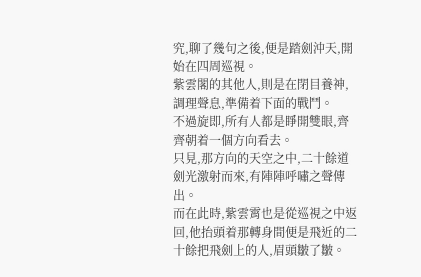究,聊了幾句之後,便是踏劍沖天,開始在四周巡視。
紫雲閣的其他人,則是在閉目養神,調理聲息,準備着下面的戰鬥。
不過旋即,所有人都是睜開雙眼,齊齊朝着一個方向看去。
只見,那方向的天空之中,二十餘道劍光激射而來,有陣陣呼嘯之聲傳出。
而在此時,紫雲霄也是從巡視之中返回,他抬頭着那轉身間便是飛近的二十餘把飛劍上的人,眉頭皺了皺。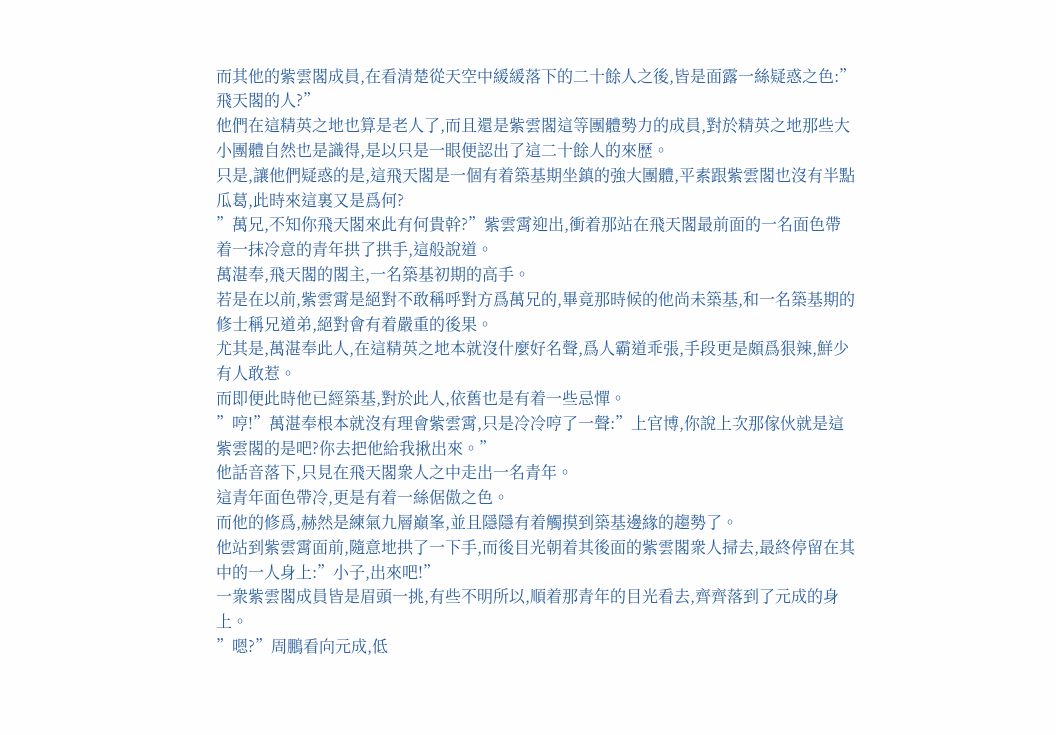而其他的紫雲閣成員,在看清楚從天空中緩緩落下的二十餘人之後,皆是面露一絲疑惑之色:”飛天閣的人?”
他們在這精英之地也算是老人了,而且還是紫雲閣這等團體勢力的成員,對於精英之地那些大小團體自然也是識得,是以只是一眼便認出了這二十餘人的來歷。
只是,讓他們疑惑的是,這飛天閣是一個有着築基期坐鎮的強大團體,平素跟紫雲閣也沒有半點瓜葛,此時來這裏又是爲何?
”萬兄,不知你飛天閣來此有何貴幹?”紫雲霄迎出,衝着那站在飛天閣最前面的一名面色帶着一抹冷意的青年拱了拱手,這般說道。
萬湛奉,飛天閣的閣主,一名築基初期的高手。
若是在以前,紫雲霄是絕對不敢稱呼對方爲萬兄的,畢竟那時候的他尚未築基,和一名築基期的修士稱兄道弟,絕對會有着嚴重的後果。
尤其是,萬湛奉此人,在這精英之地本就沒什麼好名聲,爲人霸道乖張,手段更是頗爲狠辣,鮮少有人敢惹。
而即便此時他已經築基,對於此人,依舊也是有着一些忌憚。
”哼!”萬湛奉根本就沒有理會紫雲霄,只是冷冷哼了一聲:”上官博,你說上次那傢伙就是這紫雲閣的是吧?你去把他給我揪出來。”
他話音落下,只見在飛天閣衆人之中走出一名青年。
這青年面色帶冷,更是有着一絲倨傲之色。
而他的修爲,赫然是練氣九層巔峯,並且隱隱有着觸摸到築基邊緣的趨勢了。
他站到紫雲霄面前,隨意地拱了一下手,而後目光朝着其後面的紫雲閣衆人掃去,最終停留在其中的一人身上:”小子,出來吧!”
一衆紫雲閣成員皆是眉頭一挑,有些不明所以,順着那青年的目光看去,齊齊落到了元成的身上。
”嗯?”周鵬看向元成,低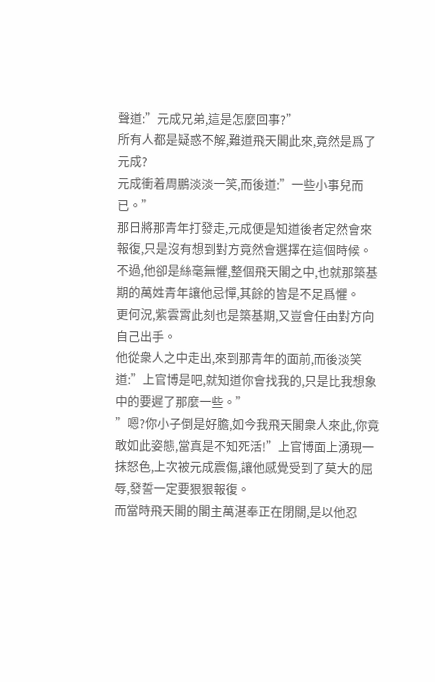聲道:”元成兄弟,這是怎麼回事?”
所有人都是疑惑不解,難道飛天閣此來,竟然是爲了元成?
元成衝着周鵬淡淡一笑,而後道:”一些小事兒而已。”
那日將那青年打發走,元成便是知道後者定然會來報復,只是沒有想到對方竟然會選擇在這個時候。
不過,他卻是絲毫無懼,整個飛天閣之中,也就那築基期的萬姓青年讓他忌憚,其餘的皆是不足爲懼。
更何況,紫雲霄此刻也是築基期,又豈會任由對方向自己出手。
他從衆人之中走出,來到那青年的面前,而後淡笑道:”上官博是吧,就知道你會找我的,只是比我想象中的要遲了那麼一些。”
”嗯?你小子倒是好膽,如今我飛天閣衆人來此,你竟敢如此姿態,當真是不知死活!”上官博面上湧現一抹怒色,上次被元成震傷,讓他感覺受到了莫大的屈辱,發誓一定要狠狠報復。
而當時飛天閣的閣主萬湛奉正在閉關,是以他忍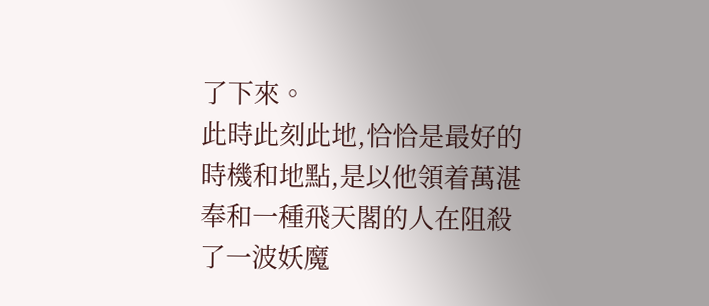了下來。
此時此刻此地,恰恰是最好的時機和地點,是以他領着萬湛奉和一種飛天閣的人在阻殺了一波妖魔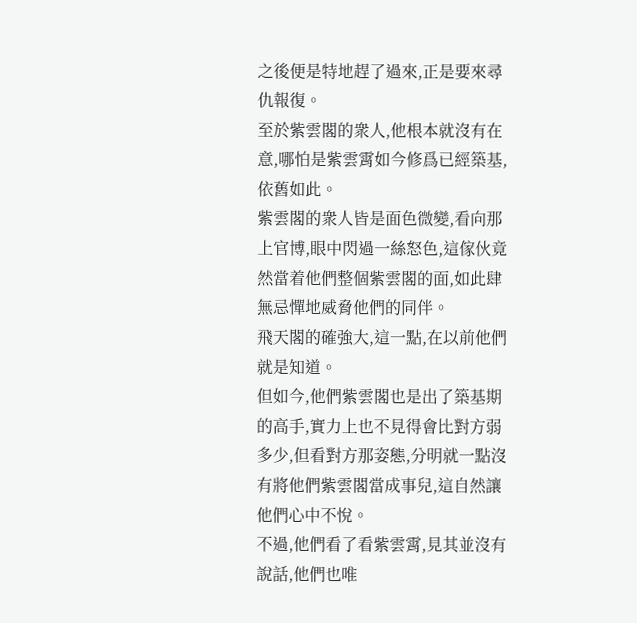之後便是特地趕了過來,正是要來尋仇報復。
至於紫雲閣的衆人,他根本就沒有在意,哪怕是紫雲霄如今修爲已經築基,依舊如此。
紫雲閣的衆人皆是面色微變,看向那上官博,眼中閃過一絲怒色,這傢伙竟然當着他們整個紫雲閣的面,如此肆無忌憚地威脅他們的同伴。
飛天閣的確強大,這一點,在以前他們就是知道。
但如今,他們紫雲閣也是出了築基期的高手,實力上也不見得會比對方弱多少,但看對方那姿態,分明就一點沒有將他們紫雲閣當成事兒,這自然讓他們心中不悅。
不過,他們看了看紫雲霄,見其並沒有說話,他們也唯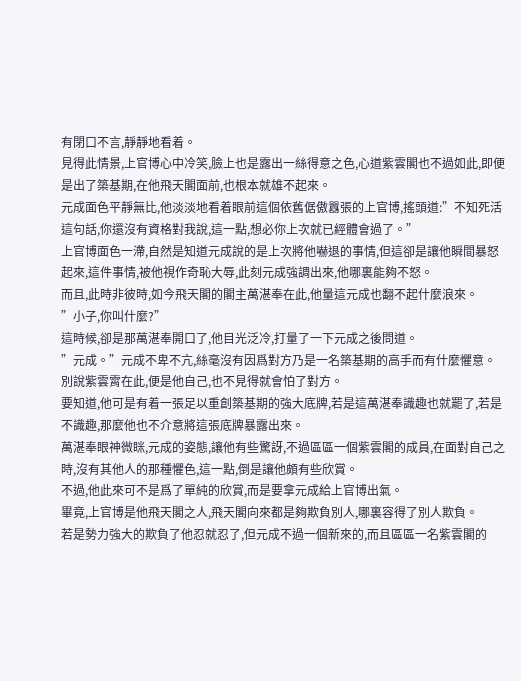有閉口不言,靜靜地看着。
見得此情景,上官博心中冷笑,臉上也是露出一絲得意之色,心道紫雲閣也不過如此,即便是出了築基期,在他飛天閣面前,也根本就雄不起來。
元成面色平靜無比,他淡淡地看着眼前這個依舊倨傲囂張的上官博,搖頭道:”不知死活這句話,你還沒有資格對我說,這一點,想必你上次就已經體會過了。”
上官博面色一滯,自然是知道元成說的是上次將他嚇退的事情,但這卻是讓他瞬間暴怒起來,這件事情,被他視作奇恥大辱,此刻元成強調出來,他哪裏能夠不怒。
而且,此時非彼時,如今飛天閣的閣主萬湛奉在此,他量這元成也翻不起什麼浪來。
”小子,你叫什麼?”
這時候,卻是那萬湛奉開口了,他目光泛冷,打量了一下元成之後問道。
”元成。”元成不卑不亢,絲毫沒有因爲對方乃是一名築基期的高手而有什麼懼意。
別說紫雲霄在此,便是他自己,也不見得就會怕了對方。
要知道,他可是有着一張足以重創築基期的強大底牌,若是這萬湛奉識趣也就罷了,若是不識趣,那麼他也不介意將這張底牌暴露出來。
萬湛奉眼神微眯,元成的姿態,讓他有些驚訝,不過區區一個紫雲閣的成員,在面對自己之時,沒有其他人的那種懼色,這一點,倒是讓他頗有些欣賞。
不過,他此來可不是爲了單純的欣賞,而是要拿元成給上官博出氣。
畢竟,上官博是他飛天閣之人,飛天閣向來都是夠欺負別人,哪裏容得了別人欺負。
若是勢力強大的欺負了他忍就忍了,但元成不過一個新來的,而且區區一名紫雲閣的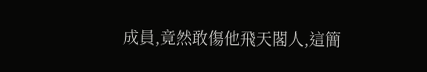成員,竟然敢傷他飛天閣人,這簡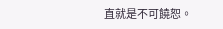直就是不可饒恕。